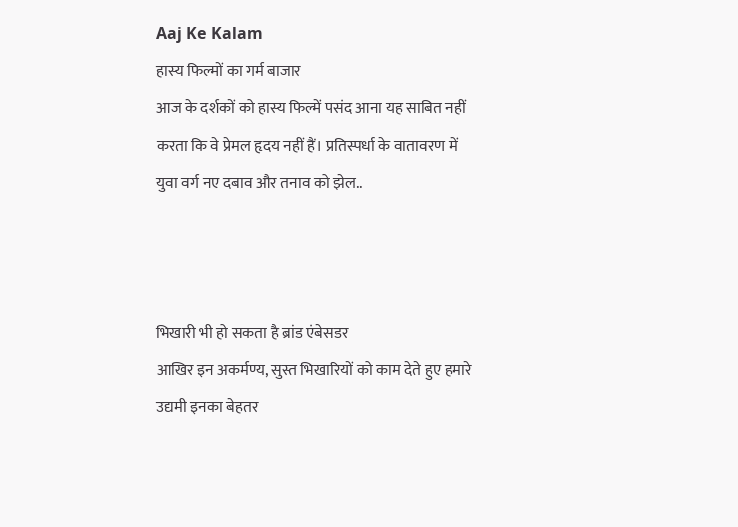Aaj Ke Kalam
हास्य फिल्मों का गर्म बाजार
आज के दर्शकों को हास्य फिल्में पसंद आना यह साबित नहीं करता कि वे प्रेमल हृदय नहीं हैं। प्रतिस्पर्धा के वातावरण में युवा वर्ग नए दबाव और तनाव को झेल..



भिखारी भी हो सकता है ब्रांड एंबेसडर
आखिर इन अकर्मण्य, सुस्त भिखारियों को काम देते हुए हमारे उद्यमी इनका बेहतर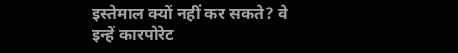इस्तेमाल क्यों नहीं कर सकते? वे इन्हें कारपोरेट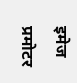इमेज प्रमोटर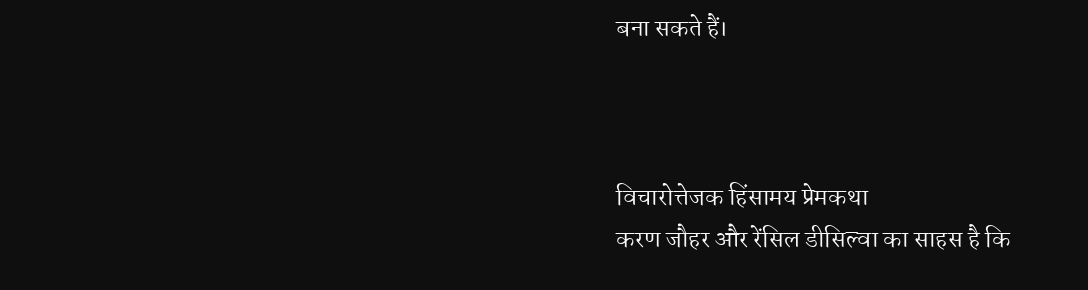बना सकते हैं।



विचारोत्तेजक हिंसामय प्रेमकथा
करण जौहर और रेंसिल डीसिल्वा का साहस है कि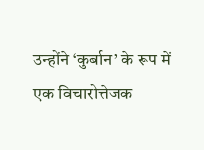उन्होंने ‘कुर्बान’ के रूप में एक विचारोत्तेजक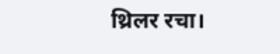थ्रिलर रचा।